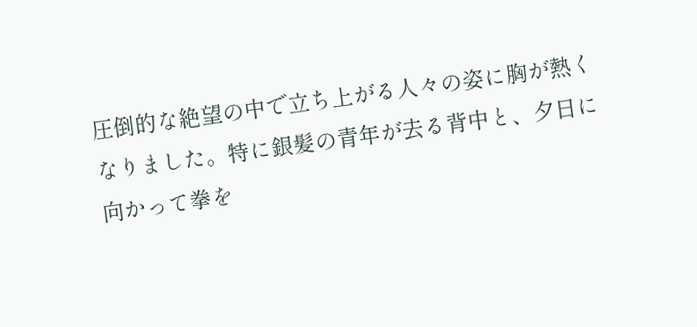圧倒的な絶望の中で立ち上がる人々の姿に胸が熱くなりました。特に銀髪の青年が去る背中と、夕日に向かって拳を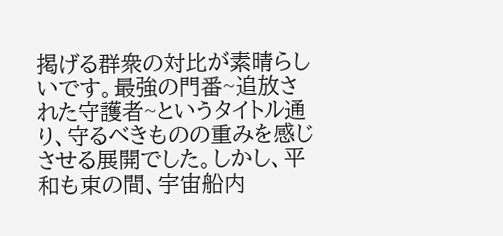掲げる群衆の対比が素晴らしいです。最強の門番~追放された守護者~というタイトル通り、守るべきものの重みを感じさせる展開でした。しかし、平和も束の間、宇宙船内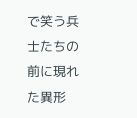で笑う兵士たちの前に現れた異形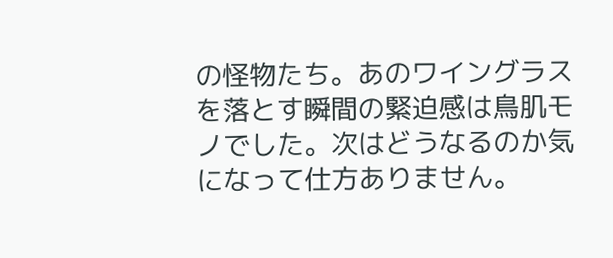の怪物たち。あのワイングラスを落とす瞬間の緊迫感は鳥肌モノでした。次はどうなるのか気になって仕方ありません。